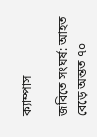ক্যাম্পাস

জবিতে সংঘর্ষ: আহত বেড়ে অন্তত ৭০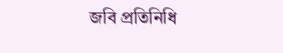জবি প্রতিনিধি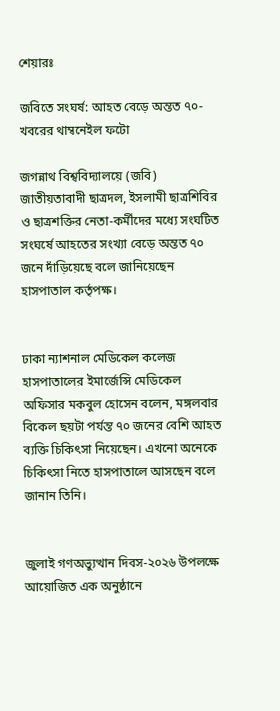শেয়ারঃ

জবিতে সংঘর্ষ: আহত বেড়ে অন্তত ৭০- খবরের থাম্বনেইল ফটো

জগন্নাথ বিশ্ববিদ্যালয়ে (জবি) জাতীয়তাবাদী ছাত্রদল, ইসলামী ছাত্রশিবির ও ছাত্রশক্তির নেতা-কর্মীদের মধ্যে সংঘটিত সংঘর্ষে আহতের সংখ্যা বেড়ে অন্তত ৭০ জনে দাঁড়িয়েছে বলে জানিয়েছেন হাসপাতাল কর্তৃপক্ষ।


ঢাকা ন্যাশনাল মেডিকেল কলেজ হাসপাতালের ইমার্জেন্সি মেডিকেল অফিসার মকবুল হোসেন বলেন, মঙ্গলবার বিকেল ছয়টা পর্যন্ত ৭০ জনের বেশি আহত ব্যক্তি চিকিৎসা নিয়েছেন। এখনো অনেকে চিকিৎসা নিতে হাসপাতালে আসছেন বলে জানান তিনি।


জুলাই গণঅভ্যুত্থান দিবস-২০২৬ উপলক্ষে আয়োজিত এক অনুষ্ঠানে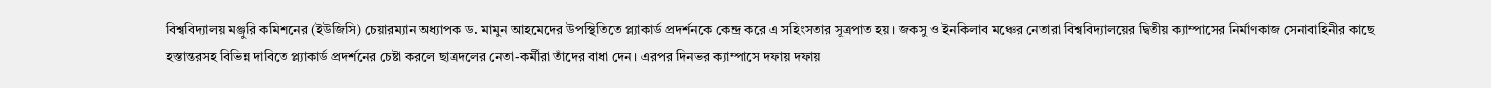বিশ্ববিদ্যালয় মঞ্জুরি কমিশনের (ইউজিসি) চেয়ারম্যান অধ্যাপক ড. মামুন আহমেদের উপস্থিতিতে প্ল্যাকার্ড প্রদর্শনকে কেন্দ্র করে এ সহিংসতার সূত্রপাত হয়। জকসু ও ইনকিলাব মঞ্চের নেতারা বিশ্ববিদ্যালয়ের দ্বিতীয় ক্যাম্পাসের নির্মাণকাজ সেনাবাহিনীর কাছে হস্তান্তরসহ বিভিন্ন দাবিতে প্ল্যাকার্ড প্রদর্শনের চেষ্টা করলে ছাত্রদলের নেতা-কর্মীরা তাঁদের বাধা দেন। এরপর দিনভর ক্যাম্পাসে দফায় দফায়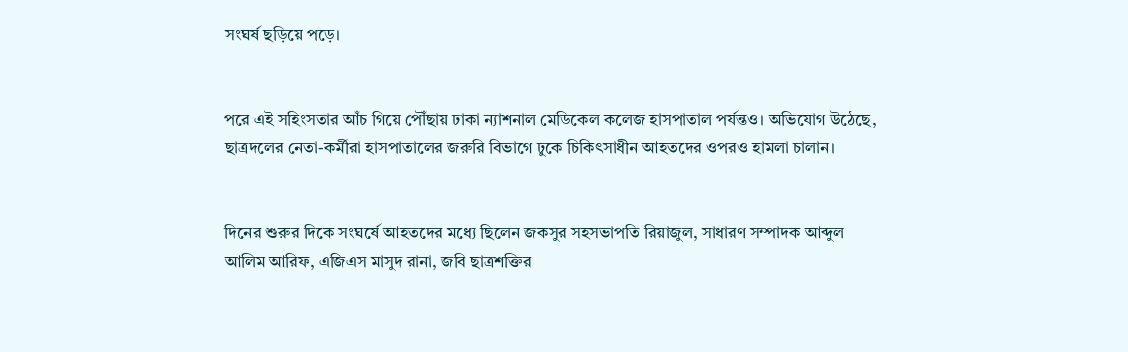সংঘর্ষ ছড়িয়ে পড়ে।


পরে এই সহিংসতার আঁচ গিয়ে পৌঁছায় ঢাকা ন্যাশনাল মেডিকেল কলেজ হাসপাতাল পর্যন্তও। অভিযোগ উঠেছে, ছাত্রদলের নেতা-কর্মীরা হাসপাতালের জরুরি বিভাগে ঢুকে চিকিৎসাধীন আহতদের ওপরও হামলা চালান।


দিনের শুরুর দিকে সংঘর্ষে আহতদের মধ্যে ছিলেন জকসুর সহসভাপতি রিয়াজুল, সাধারণ সম্পাদক আব্দুল আলিম আরিফ, এজিএস মাসুদ রানা, জবি ছাত্রশক্তির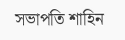সভাপতি শাহিন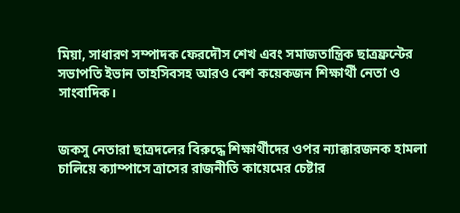মিয়া, সাধারণ সম্পাদক ফেরদৌস শেখ এবং সমাজতান্ত্রিক ছাত্রফ্রন্টের সভাপতি ইভান তাহসিবসহ আরও বেশ কয়েকজন শিক্ষার্থী নেতা ও সাংবাদিক।


জকসু নেতারা ছাত্রদলের বিরুদ্ধে শিক্ষার্থীদের ওপর ন্যাক্কারজনক হামলা চালিয়ে ক্যাম্পাসে ত্রাসের রাজনীতি কায়েমের চেষ্টার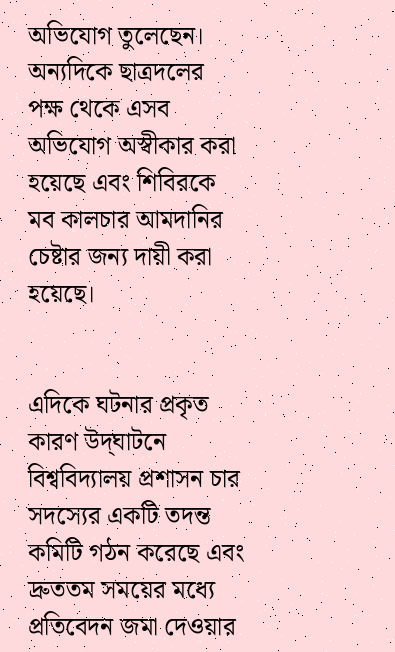অভিযোগ তুলেছেন। অন্যদিকে ছাত্রদলের পক্ষ থেকে এসব অভিযোগ অস্বীকার করা হয়েছে এবং শিবিরকে মব কালচার আমদানির চেষ্টার জন্য দায়ী করা হয়েছে।


এদিকে ঘটনার প্রকৃত কারণ উদ্‌ঘাটনে বিশ্ববিদ্যালয় প্রশাসন চার সদস্যের একটি তদন্ত কমিটি গঠন করেছে এবং দ্রুততম সময়ের মধ্যে প্রতিবেদন জমা দেওয়ার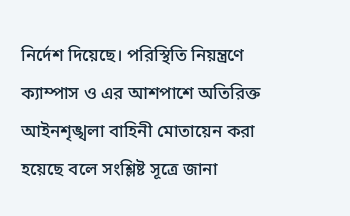নির্দেশ দিয়েছে। পরিস্থিতি নিয়ন্ত্রণে ক্যাম্পাস ও এর আশপাশে অতিরিক্ত আইনশৃঙ্খলা বাহিনী মোতায়েন করা হয়েছে বলে সংশ্লিষ্ট সূত্রে জানা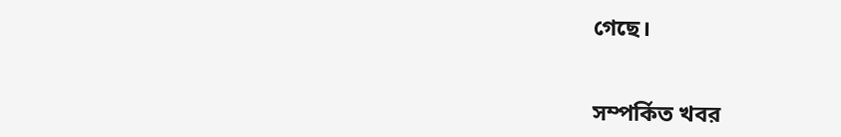গেছে।


সম্পর্কিত খবর